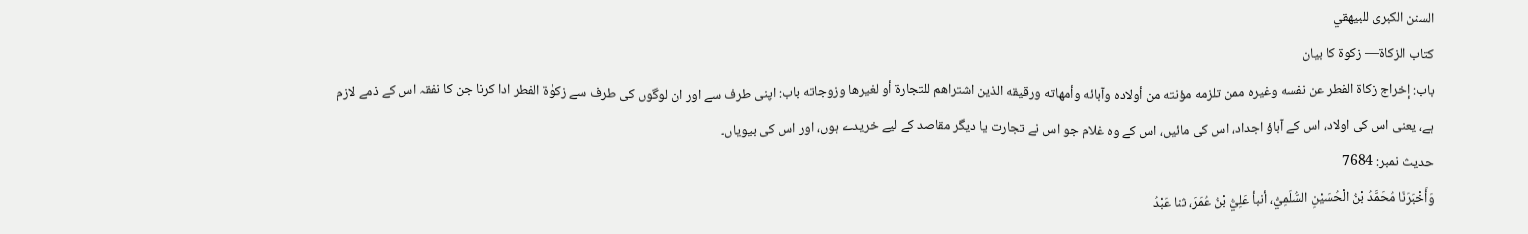السنن الكبرى للبيهقي
كتاب الزكاة— زکوۃ کا بیان
باب: إخراج زكاة الفطر عن نفسه وغيره ممن تلزمه مؤنته من أولاده وآبائه وأمهاته ورقيقه الذين اشتراهم للتجارة أو لغيرها وزوجاته باب: اپنی طرف سے اور ان لوگوں کی طرف سے زکوٰۃ الفطر ادا کرنا جن کا نفقہ اس کے ذمے لازم ہے، یعنی اس کی اولاد، اس کے آباؤ اجداد، اس کی مائیں، اس کے وہ غلام جو اس نے تجارت یا دیگر مقاصد کے لیے خریدے ہوں، اور اس کی بیویاں۔
حدیث نمبر: 7684
وَأَخْبَرَنَا مُحَمَّدُ بْنُ الْحُسَيْنِ السُّلَمِيُّ، أنبأ عَلِيُّ بْنُ عُمَرَ، ثنا عَبْدُ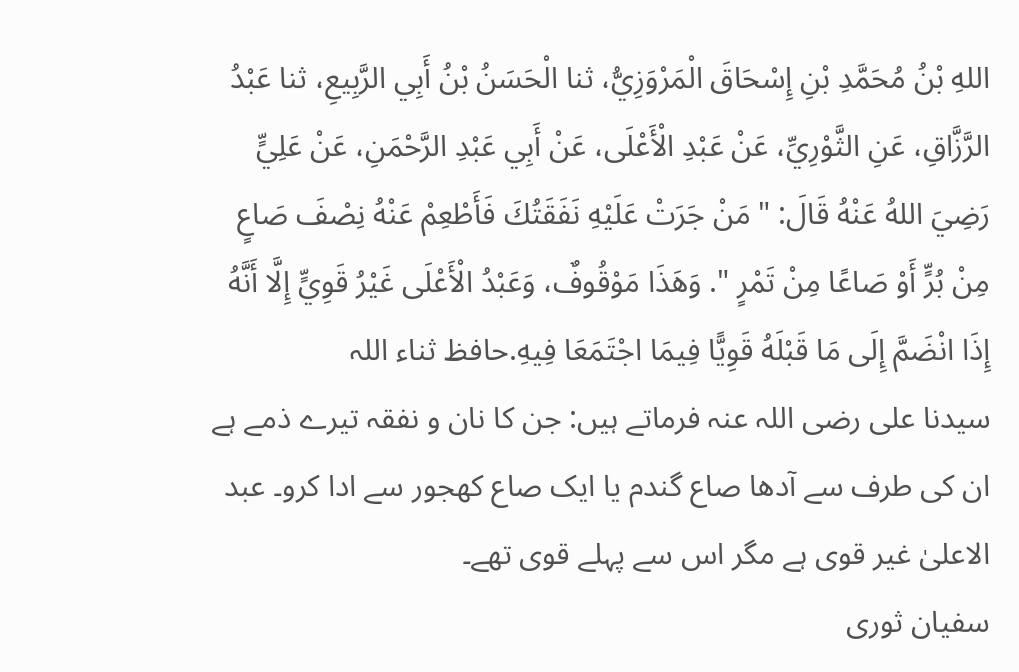اللهِ بْنُ مُحَمَّدِ بْنِ إِسْحَاقَ الْمَرْوَزِيُّ، ثنا الْحَسَنُ بْنُ أَبِي الرَّبِيعِ، ثنا عَبْدُ الرَّزَّاقِ، عَنِ الثَّوْرِيِّ، عَنْ عَبْدِ الْأَعْلَى، عَنْ أَبِي عَبْدِ الرَّحْمَنِ، عَنْ عَلِيٍّ رَضِيَ اللهُ عَنْهُ قَالَ: " مَنْ جَرَتْ عَلَيْهِ نَفَقَتُكَ فَأَطْعِمْ عَنْهُ نِصْفَ صَاعٍ مِنْ بُرٍّ أَوْ صَاعًا مِنْ تَمْرٍ ". وَهَذَا مَوْقُوفٌ، وَعَبْدُ الْأَعْلَى غَيْرُ قَوِيٍّ إِلَّا أَنَّهُ إِذَا انْضَمَّ إِلَى مَا قَبْلَهُ قَوِيًّا فِيمَا اجْتَمَعَا فِيهِ.حافظ ثناء اللہ
سیدنا علی رضی اللہ عنہ فرماتے ہیں: جن کا نان و نفقہ تیرے ذمے ہے ان کی طرف سے آدھا صاع گندم یا ایک صاع کھجور سے ادا کرو۔ عبد الاعلیٰ غیر قوی ہے مگر اس سے پہلے قوی تھے۔
سفیان ثوری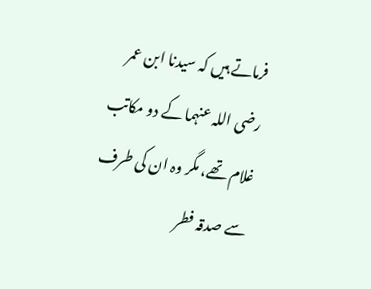فرماتے ہیں کہ سیدنا ابن عمر رضی اللہ عنہما کے دو مکاتب غلام تھے، مگر وہ ان کی طرف سے صدقہ فطر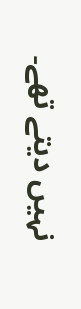نہیں دیتے تھے۔